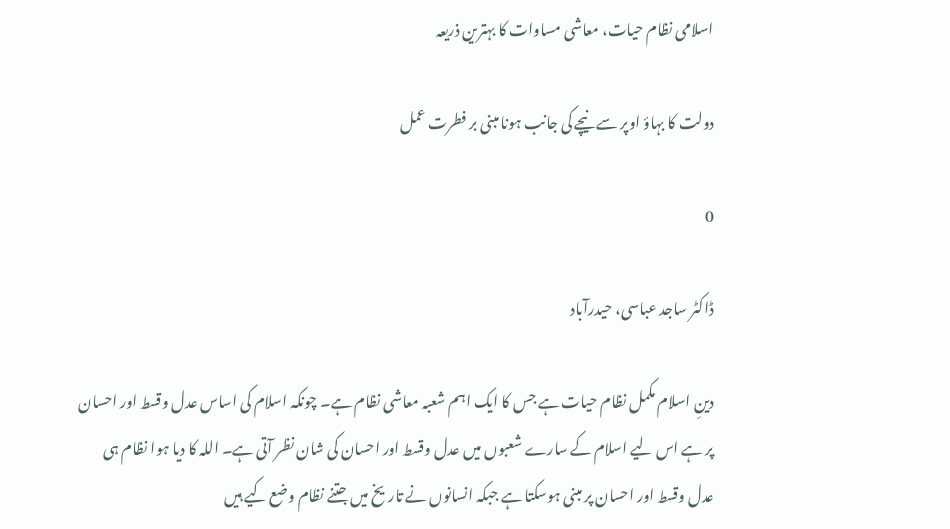اسلامی نظام حیات، معاشی مساوات کا بہترین ذریعہ

دولت کا بہاؤ اوپر سے نیچے کی جانب ہونا مبنی بر فطرت عمل

0

ڈاکٹر ساجد عباسی، حیدرآباد

دینِ اسلام مکمل نظام حیات ہے جس کا ایک اہم شعبہ معاشی نظام ہے۔ چونکہ اسلام کی اساس عدل وقسط اور احسان پر ہے اس لیے اسلام کے سارے شعبوں میں عدل وقسط اور احسان کی شان نظر آتی ہے۔ اللہ کا دیا ہوا نظام ہی عدل وقسط اور احسان پر مبنی ہوسکتا ہے جبکہ انسانوں نے تاریخ میں جتنے نظام وضع کیے ہیں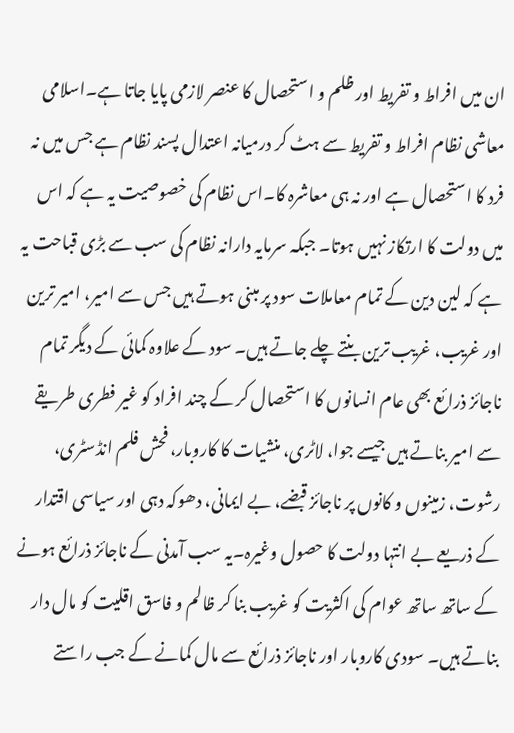ان میں افراط و تفریط اور ظلم و استحصال کا عنصر لازمی پایا جاتا ہے۔اسلامی معاشی نظام افراط و تفریط سے ہٹ کر درمیانہ اعتدال پسند نظام ہے جس میں نہ فرد کا استحصال ہے اور نہ ہی معاشرہ کا۔اس نظام کی خصوصیت یہ ہے کہ اس میں دولت کا ارتکاز نہیں ہوتا۔ جبکہ سرمایہ دارانہ نظام کی سب سے بڑی قباحت یہ ہے کہ لین دین کے تمام معاملات سود پر مبنی ہوتے ہیں جس سے امیر، امیر ترین اور غریب، غریب ترین بنتے چلے جاتے ہیں۔ سود کے علاوہ کمائی کے دیگر تمام ناجائز ذرائع بھی عام انسانوں کا استحصال کر کے چند افراد کو غیر فطری طریقے سے امیر بناتے ہیں جیسے جوا، لاٹری، منشیات کا کاروبار، فحش فلم انڈسٹری، رشوت، زمینوں و کانوں پر ناجائز قبضے، بے ایمانی، دھوکہ دہی اور سیاسی اقتدار کے ذریعے بے انتہا دولت کا حصول وغیرہ۔یہ سب آمدنی کے ناجائز ذرائع ہونے کے ساتھ ساتھ عوام کی اکثریت کو غریب بنا کر ظالم و فاسق اقلیت کو مال دار بناتے ہیں۔ سودی کاروبار اور ناجائز ذرائع سے مال کمانے کے جب راستے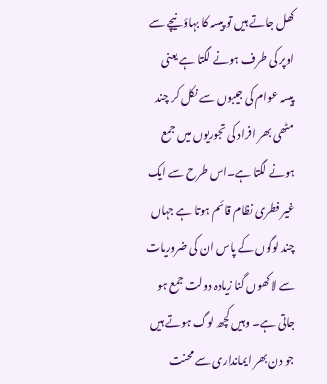کھل جاتے ہیں تو پیسہ کا بہاؤ نیچے سے اوپر کی طرف ہونے لگتا ہے یعنی پیسہ عوام کی جیبوں سے نکل کر چند مٹھی بھر افراد کی تجوریوں میں جمع ہونے لگتا ہے۔اس طرح سے ایک غیر فطری نظام قائم ہوتا ہے جہاں چند لوگوں کے پاس ان کی ضروریات سے لاکھوں گنا زیادہ دولت جمع ہو جاتی ہے۔ وہیں کچھ لوگ ہوتے ہیں جو دن بھر ایمانداری سے محنت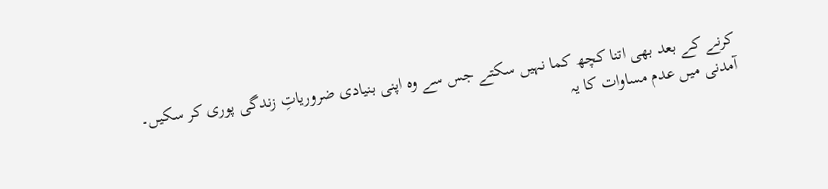کرنے کے بعد بھی اتنا کچھ کما نہیں سکتے جس سے وہ اپنی بنیادی ضروریاتِ زندگی پوری کر سکیں۔ آمدنی میں عدم مساوات کا یہ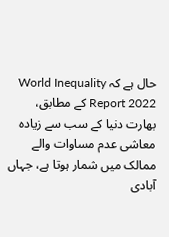حال ہے کہ World Inequality Report 2022 کے مطابق، بھارت دنیا کے سب سے زیادہ معاشی عدم مساوات والے ممالک میں شمار ہوتا ہے، جہاں آبادی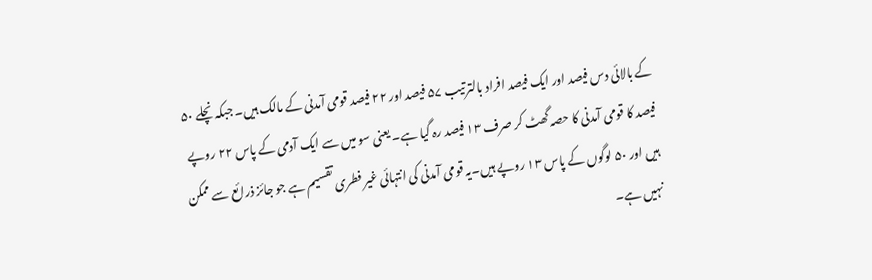کے بالائی دس فیصد اور ایک فیصد افراد بالترتیب ۵۷ فیصد اور ۲۲ فیصد قومی آمدنی کے مالک ہیں۔ جبکہ نچلے ۵۰ فیصد کا قومی آمدنی کا حصہ گھٹ کر صرف ۱۳ فیصد رہ گیا ہے۔ یعنی سو میں سے ایک آدمی کے پاس ۲۲ روپے ہیں اور ۵۰ لوگوں کے پاس ۱۳ روپے ہیں۔یہ قومی آمدنی کی انتہائی غیر فطری تقسیم ہے جو جائز ذرائع سے ممکن نہیں ہے۔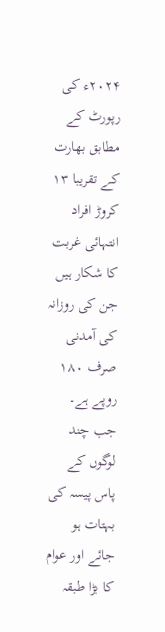۲۰۲۴ء کی رپورٹ کے مطابق بھارت کے تقریبا ۱۳ کروڑ افراد انتہائی غربت کا شکار ہیں جن کی روزانہ کی آمدنی صرف ۱۸۰ روپے ہے۔ جب چند لوگوں کے پاس پیسہ کی بہتات ہو جائے اور عوام کا بڑا طبقہ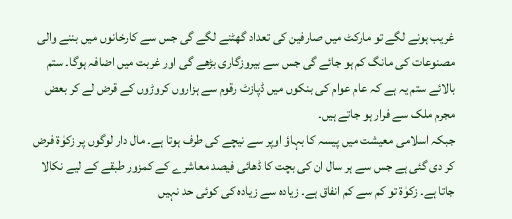غریب ہونے لگے تو مارکٹ میں صارفین کی تعداد گھٹنے لگے گی جس سے کارخانوں میں بننے والی مصنوعات کی مانگ کم ہو جائے گی جس سے بیروزگاری بڑھے گی اور غربت میں اضافہ ہوگا۔ ستم بالائے ستم یہ ہے کہ عام عوام کی بنکوں میں ڈپازٹ رقوم سے ہزاروں کروڑوں کے قرض لے کر بعض مجرم ملک سے فرار ہو جاتے ہیں۔
جبکہ اسلامی معیشت میں پیسہ کا بہاؤ اوپر سے نیچے کی طرف ہوتا ہے۔ مال دار لوگوں پر زکوٰۃ فرض کر دی گئی ہے جس سے ہر سال ان کی بچت کا ڈھائی فیصد معاشرے کے کمزور طبقے کے لیے نکالا جاتا ہے۔ زکوٰۃ تو کم سے کم انفاق ہے۔ زیادہ سے زیادہ کی کوئی حد نہیں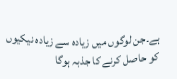ہے۔جن لوگوں میں زیادہ سے زیادہ نیکیوں کو حاصل کرنے کا جذبہ ہوگا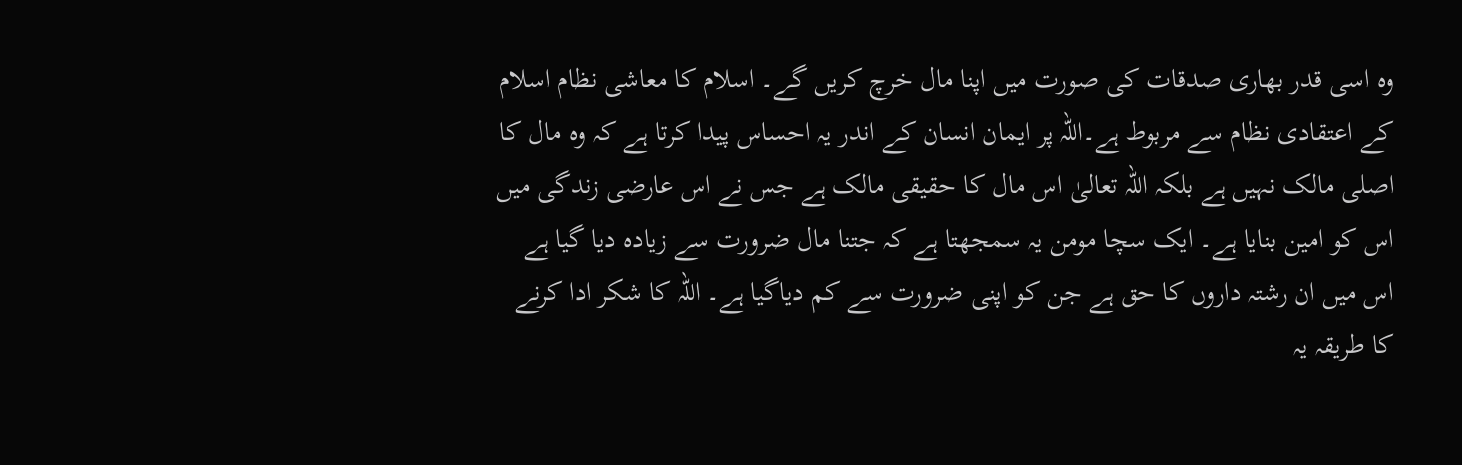وہ اسی قدر بھاری صدقات کی صورت میں اپنا مال خرچ کریں گے۔ اسلام کا معاشی نظام اسلام کے اعتقادی نظام سے مربوط ہے۔اللہ پر ایمان انسان کے اندر یہ احساس پیدا کرتا ہے کہ وہ مال کا اصلی مالک نہیں ہے بلکہ اللہ تعالیٰ اس مال کا حقیقی مالک ہے جس نے اس عارضی زندگی میں اس کو امین بنایا ہے۔ ایک سچا مومن یہ سمجھتا ہے کہ جتنا مال ضرورت سے زیادہ دیا گیا ہے اس میں ان رشتہ داروں کا حق ہے جن کو اپنی ضرورت سے کم دیاگیا ہے۔ اللہ کا شکر ادا کرنے کا طریقہ یہ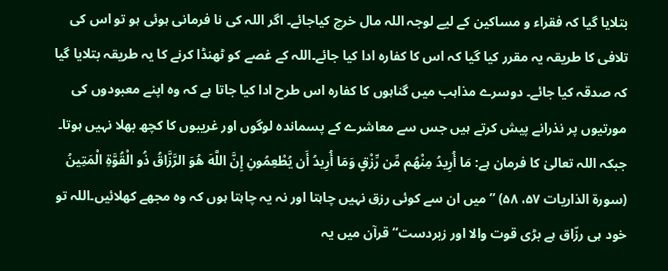بتلایا گیا کہ فقراء و مساکین کے لیے لوجہ اللہ مال خرچ کیاجائے۔ اگر اللہ کی نا فرمانی ہوئی ہو تو اس کی تلافی کا طریقہ یہ مقرر کیا گیا کہ اس کا کفارہ ادا کیا جائے۔اللہ کے غصے کو ٹھنڈا کرنے کا یہ طریقہ بتلایا گیا کہ صدقہ کیا جائے۔ دوسرے مذاہب میں گناہوں کا کفارہ اس طرح ادا کیا جاتا ہے کہ وہ اپنے معبودوں کی مورتیوں پر نذرانے پیش کرتے ہیں جس سے معاشرے کے پسماندہ لوگوں اور غریبوں کا کچھ بھلا نہیں ہوتا۔ جبکہ اللہ تعالیٰ کا فرمان ہے: مَا أُرِيدُ مِنْهُم مِّن رِّزْقٍ وَمَا أُرِيدُ أَن يُطْعِمُونِ إِنَّ اللَّهَ هُوَ الرَّزَّاقُ ذُو الْقُوَّةِ الْمَتِينُ (سورۃ الذاریات ۵۷، ۵۸) ’’میں ان سے کوئی رزق نہیں چاہتا اور نہ یہ چاہتا ہوں کہ وہ مجھے کھلائیں۔اللہ تو خود ہی رزّاق ہے بڑی قوت والا اور زبردست‘‘ قرآن میں یہ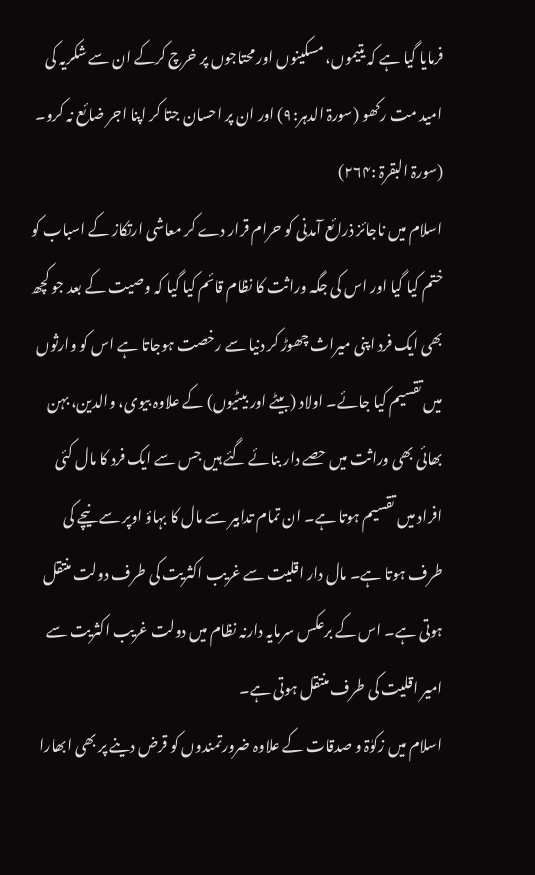فرمایا گیا ہے کہ یتیموں، مسکینوں اور محتاجوں پر خرچ کرکے ان سے شکریہ کی امید مت رکھو (سورۃ الدہر:۹) اور ان پر احسان جتا کر اپنا اجر ضائع نہ کرو۔ (سورۃ البقرۃ :۲۶۴)
اسلام میں ناجائز ذرائع آمدنی کو حرام قرار دے کر معاشی ارتکاز کے اسباب کو ختم کیا گیا اور اس کی جگہ وراثت کا نظام قائم کیا گیا کہ وصیت کے بعد جو کچھ بھی ایک فرد اپنی میراث چھوڑ کر دنیا سے رخصت ہوجاتا ہے اس کو وارثوں میں تقسیم کیا جائے۔ اولاد (بیٹے اور بیٹیوں) کے علاوہ بیوی، والدین، بہن بھائی بھی وراثت میں حصے دار بنائے گئے ہیں جس سے ایک فرد کا مال کئی افراد میں تقسیم ہوتا ہے۔ ان تمام تدابیر سے مال کا بہاؤ اوپر سے نیچے کی طرف ہوتا ہے۔ مال دار اقلیت سے غریب اکثریت کی طرف دولت منتقل ہوتی ہے۔ اس کے برعکس سرمایہ دارنہ نظام میں دولت غریب اکثریت سے امیر اقلیت کی طرف منتقل ہوتی ہے۔
اسلام میں زکوٰۃ و صدقات کے علاوہ ضرورتمندوں کو قرض دینے پر بھی ابھارا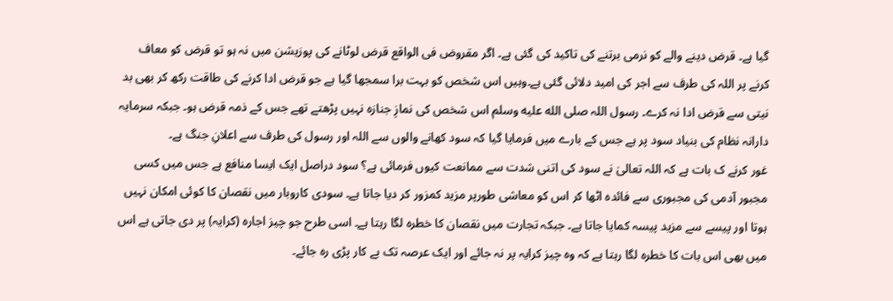گیا ہے۔ قرض دینے والے کو نرمی برتنے کی تاکید کی گئی ہے۔ اگر مقروض فی الواقع قرض لوٹانے کی پوزیشن میں نہ ہو تو قرض کو معاف کرنے پر اللہ کی طرف سے اجر کی امید دلائی گئی ہے۔وہیں اس شخص کو بہت برا سمجھا گیا ہے جو قرض ادا کرنے کی طاقت رکھ کر بھی بد نیتی سے قرض ادا نہ کرے۔ رسول اللہ صلى الله عليه وسلم اس شخص کی نمازِ جنازہ نہیں پڑھتے تھے جس کے ذمہ قرض ہو۔ جبکہ سرمایہ دارانہ نظام کی بنیاد سود پر ہے جس کے بارے میں فرمایا گیا کہ سود کھانے والوں سے اللہ اور رسول کی طرف سے اعلانِ جنگ ہے۔
غور کرنے ک بات ہے کہ اللہ تعالیٰ نے سود کی اتنی شدت سے ممانعت کیوں فرمائی ہے؟ سود دراصل ایک ایسا منافع ہے جس میں کسی مجبور آدمی کی مجبوری سے فائدہ اٹھا کر اس کو معاشی طورپر مزید کمزور کر دیا جاتا ہے۔ سودی کاروبار میں نقصان کا کوئی امکان نہیں ہوتا اور پیسے سے مزید پیسہ کمایا جاتا ہے۔ جبکہ تجارت میں نقصان کا خطرہ لگا رہتا ہے۔ اسی طرح جو چیز اجارہ (کرایہ) پر دی جاتی ہے اس میں بھی اس بات کا خطرہ لگا رہتا ہے کہ وہ چیز کرایہ پر نہ جائے اور ایک عرصہ تک بے کار پڑی رہ جائے۔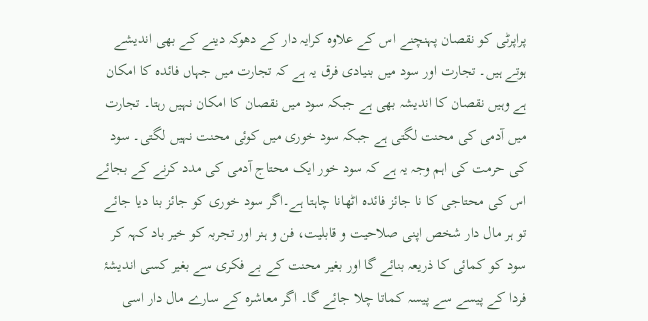پراپرٹی کو نقصان پہنچنے اس کے علاوہ کرایہ دار کے دھوکہ دینے کے بھی اندیشے ہوتے ہیں۔ تجارت اور سود میں بنیادی فرق یہ ہے کہ تجارت میں جہاں فائدہ کا امکان ہے وہیں نقصان کا اندیشہ بھی ہے جبکہ سود میں نقصان کا امکان نہیں رہتا۔ تجارت میں آدمی کی محنت لگتی ہے جبکہ سود خوری میں کوئی محنت نہیں لگتی۔ سود کی حرمت کی اہم وجہ یہ ہے کہ سود خور ایک محتاج آدمی کی مدد کرنے کے بجائے اس کی محتاجی کا نا جائز فائدہ اٹھانا چاہتا ہے۔اگر سود خوری کو جائز بنا دیا جائے تو ہر مال دار شخص اپنی صلاحیت و قابلیت، فن و ہنر اور تجربہ کو خیر باد کہہ کر سود کو کمائی کا ذریعہ بنائے گا اور بغیر محنت کے بے فکری سے بغیر کسی اندیشۂ فردا کے پیسے سے پیسہ کماتا چلا جائے گا۔ اگر معاشرہ کے سارے مال دار اسی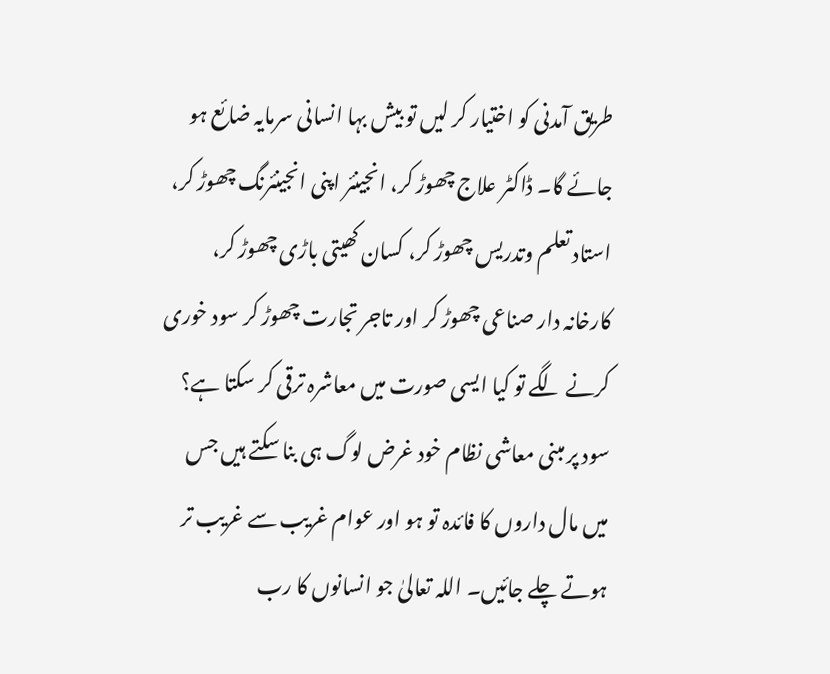طریق آمدنی کو اختیار کر لیں تو بیش بہا انسانی سرمایہ ضائع ہو جائے گا۔ ڈاکٹر علاج چھوڑ کر، انجینئر اپنی انجینئرنگ چھوڑ کر، استاد تعلم وتدریس چھوڑ کر، کسان کھیتی باڑی چھوڑ کر، کارخانہ دار صناعی چھوڑ کر اور تاجر تجارت چھوڑ کر سود خوری کرنے لگے تو کیا ایسی صورت میں معاشرہ ترقی کر سکتا ہے؟ سود پر مبنی معاشی نظام خود غرض لوگ ہی بنا سکتے ہیں جس میں مال داروں کا فائدہ تو ہو اور عوام غریب سے غریب تر ہوتے چلے جائیں۔ اللہ تعالیٰ جو انسانوں کا رب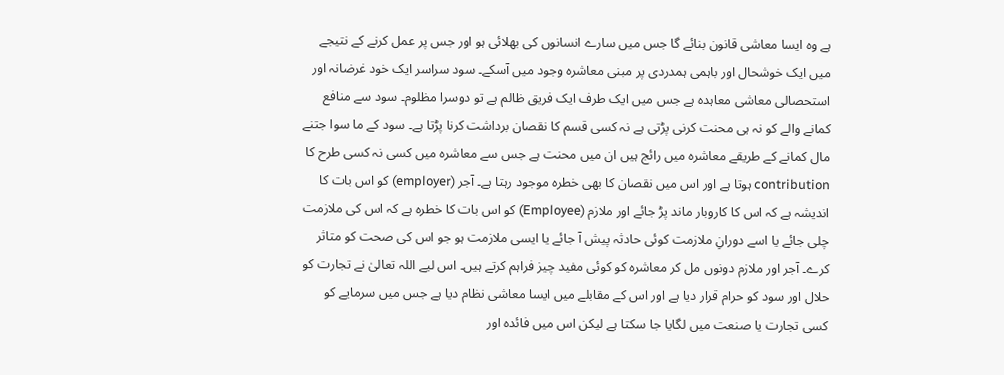ہے وہ ایسا معاشی قانون بنائے گا جس میں سارے انسانوں کی بھلائی ہو اور جس پر عمل کرنے کے نتیجے میں ایک خوشحال اور باہمی ہمدردی پر مبنی معاشرہ وجود میں آسکے۔ سود سراسر ایک خود غرضانہ اور استحصالی معاشی معاہدہ ہے جس میں ایک طرف ایک فریق ظالم ہے تو دوسرا مظلوم۔ سود سے منافع کمانے والے کو نہ ہی محنت کرنی پڑتی ہے نہ کسی قسم کا نقصان برداشت کرنا پڑتا ہے۔ سود کے ما سوا جتنے مال کمانے کے طریقے معاشرہ میں رائج ہیں ان میں محنت ہے جس سے معاشرہ میں کسی نہ کسی طرح کا contribution ہوتا ہے اور اس میں نقصان کا بھی خطرہ موجود رہتا ہے۔ آجر (employer) کو اس بات کا اندیشہ ہے کہ اس کا کاروبار ماند پڑ جائے اور ملازم (Employee) کو اس بات کا خطرہ ہے کہ اس کی ملازمت چلی جائے یا اسے دورانِ ملازمت کوئی حادثہ پیش آ جائے یا ایسی ملازمت ہو جو اس کی صحت کو متاثر کرے۔ آجر اور ملازم دونوں مل کر معاشرہ کو کوئی مفید چیز فراہم کرتے ہیں۔ اس لیے اللہ تعالیٰ نے تجارت کو حلال اور سود کو حرام قرار دیا ہے اور اس کے مقابلے میں ایسا معاشی نظام دیا ہے جس میں سرمایے کو کسی تجارت یا صنعت میں لگایا جا سکتا ہے لیکن اس میں فائدہ اور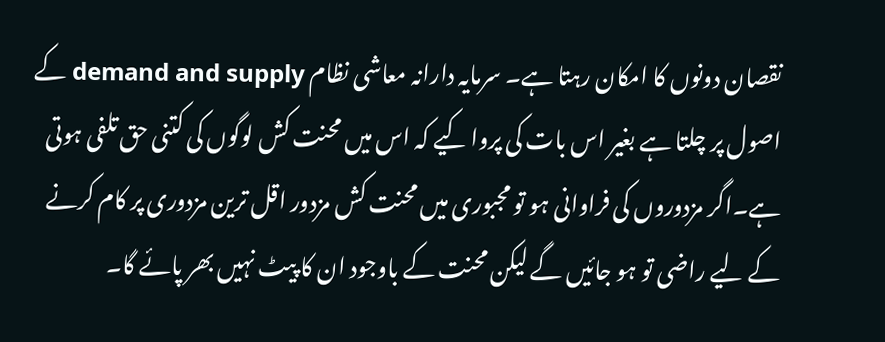نقصان دونوں کا امکان رہتا ہے۔ سرمایہ دارانہ معاشی نظام demand and supply کے اصول پر چلتا ہے بغیر اس بات کی پروا کیے کہ اس میں محنت کش لوگوں کی کتنی حق تلفی ہوتی ہے۔اگر مزدوروں کی فراوانی ہو تو مجبوری میں محنت کش مزدور اقل ترین مزدوری پر کام کرنے کے لیے راضی تو ہو جائیں گے لیکن محنت کے باوجود ان کا پیٹ نہیں بھر پائے گا۔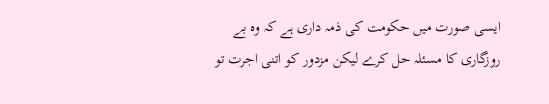ایسی صورت میں حکومت کی ذمہ داری ہے کہ وہ بے روزگاری کا مسئلہ حل کرے لیکن مزدور کو اتنی اجرت تو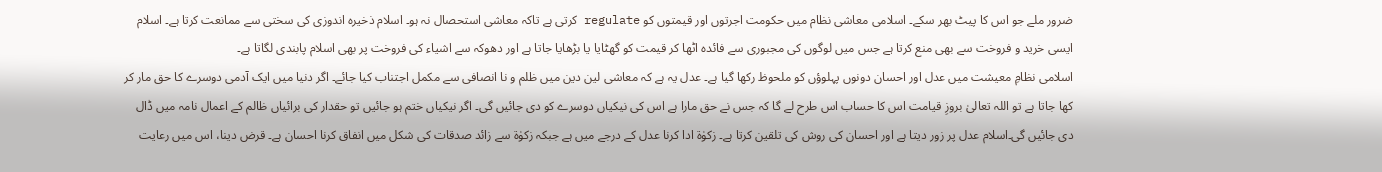ضرور ملے جو اس کا پیٹ بھر سکے۔ اسلامی معاشی نظام میں حکومت اجرتوں اور قیمتوں کو regulate کرتی ہے تاکہ معاشی استحصال نہ ہو۔ اسلام ذخیرہ اندوزی کی سختی سے ممانعت کرتا ہے۔ اسلام ایسی خرید و فروخت سے بھی منع کرتا ہے جس میں لوگوں کی مجبوری سے فائدہ اٹھا کر قیمت کو گھٹایا یا بڑھایا جاتا ہے اور دھوکہ سے اشیاء کی فروخت پر بھی اسلام پابندی لگاتا ہے۔
اسلامی نظامِ معیشت میں عدل اور احسان دونوں پہلوؤں کو ملحوظ رکھا گیا ہے۔ عدل یہ ہے کہ معاشی لین دین میں ظلم و نا انصافی سے مکمل اجتناب کیا جائے۔ اگر دنیا میں ایک آدمی دوسرے کا حق مار کر کھا جاتا ہے تو اللہ تعالیٰ بروزِ قیامت اس کا حساب اس طرح لے گا کہ جس نے حق مارا ہے اس کی نیکیاں دوسرے کو دی جائیں گی۔ اگر نیکیاں ختم ہو جائیں تو حقدار کی برائیاں ظالم کے اعمال نامہ میں ڈال دی جائیں گی۔اسلام عدل پر زور دیتا ہے اور احسان کی روش کی تلقین کرتا ہے۔ زکوٰۃ ادا کرنا عدل کے درجے میں ہے جبکہ زکوٰۃ سے زائد صدقات کی شکل میں انفاق کرنا احسان ہے۔ قرض دینا، اس میں رعایت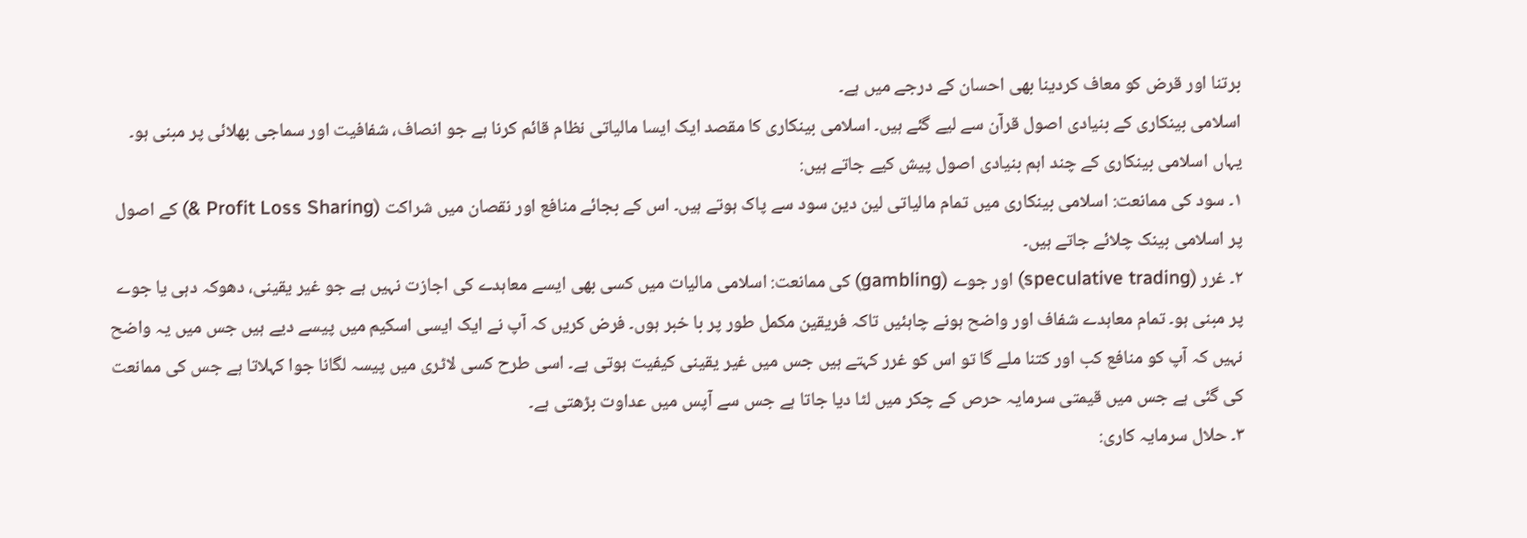برتنا اور قرض کو معاف کردینا بھی احسان کے درجے میں ہے۔
اسلامی بینکاری کے بنیادی اصول قرآن سے لیے گئے ہیں۔ اسلامی بینکاری کا مقصد ایک ایسا مالیاتی نظام قائم کرنا ہے جو انصاف، شفافیت اور سماجی بھلائی پر مبنی ہو۔
یہاں اسلامی بینکاری کے چند اہم بنیادی اصول پیش کیے جاتے ہیں:
۱۔ سود کی ممانعت: اسلامی بینکاری میں تمام مالیاتی لین دین سود سے پاک ہوتے ہیں۔ اس کے بجائے منافع اور نقصان میں شراکت (Profit Loss Sharing &) کے اصول پر اسلامی بینک چلائے جاتے ہیں۔
۲۔ غرر (speculative trading) اور جوے (gambling) کی ممانعت: اسلامی مالیات میں کسی بھی ایسے معاہدے کی اجازت نہیں ہے جو غیر یقینی، دھوکہ دہی یا جوے پر مبنی ہو۔ تمام معاہدے شفاف اور واضح ہونے چاہئیں تاکہ فریقین مکمل طور پر با خبر ہوں۔ فرض کریں کہ آپ نے ایک ایسی اسکیم میں پیسے دیے ہیں جس میں یہ واضح نہیں کہ آپ کو منافع کب اور کتنا ملے گا تو اس کو غرر کہتے ہیں جس میں غیر یقینی کیفیت ہوتی ہے۔ اسی طرح کسی لاٹری میں پیسہ لگانا جوا کہلاتا ہے جس کی ممانعت کی گئی ہے جس میں قیمتی سرمایہ حرص کے چکر میں لٹا دیا جاتا ہے جس سے آپس میں عداوت بڑھتی ہے۔
۳۔ حلال سرمایہ کاری: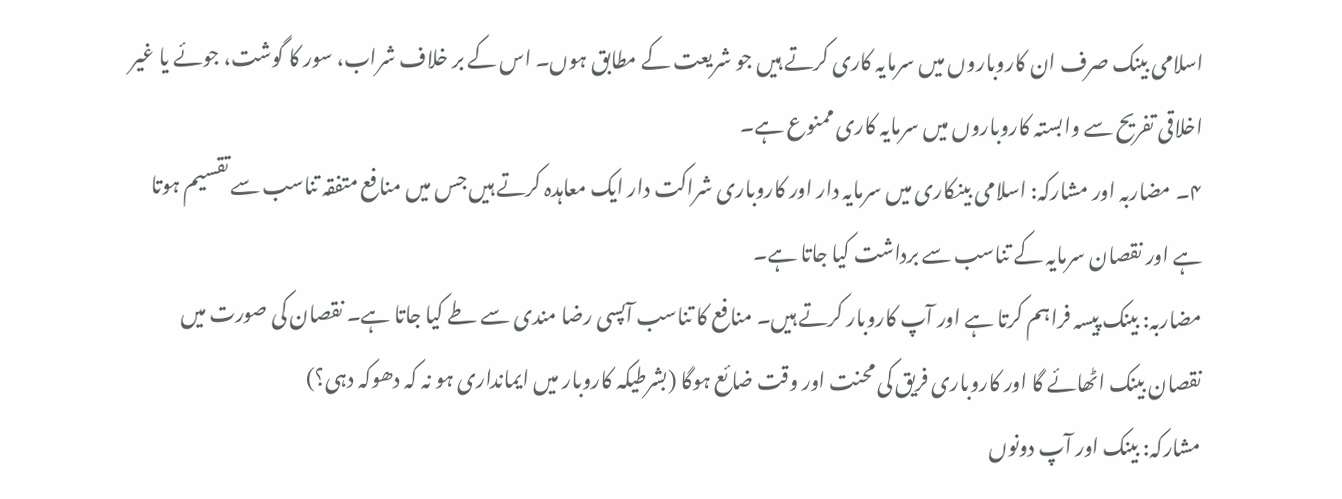اسلامی بینک صرف ان کاروباروں میں سرمایہ کاری کرتے ہیں جو شریعت کے مطابق ہوں۔ اس کے بر خلاف شراب، سور کا گوشت، جوئے یا غیر اخلاقی تفریح سے وابستہ کاروباروں میں سرمایہ کاری ممنوع ہے۔
۴۔ مضاربہ اور مشارکہ: اسلامی بینکاری میں سرمایہ دار اور کاروباری شراکت دار ایک معاہدہ کرتے ہیں جس میں منافع متفقہ تناسب سے تقسیم ہوتا ہے اور نقصان سرمایہ کے تناسب سے برداشت کیا جاتا ہے۔
مضاربہ: بینک پیسہ فراہم کرتا ہے اور آپ کاروبار کرتے ہیں۔ منافع کا تناسب آپسی رضا مندی سے طے کیا جاتا ہے۔ نقصان کی صورت میں نقصان بینک اٹھائے گا اور کاروباری فریق کی محنت اور وقت ضائع ہوگا (بشرطیکہ کاروبار میں ایمانداری ہو نہ کہ دھوکہ دہی؟)
مشارکہ: بینک اور آپ دونوں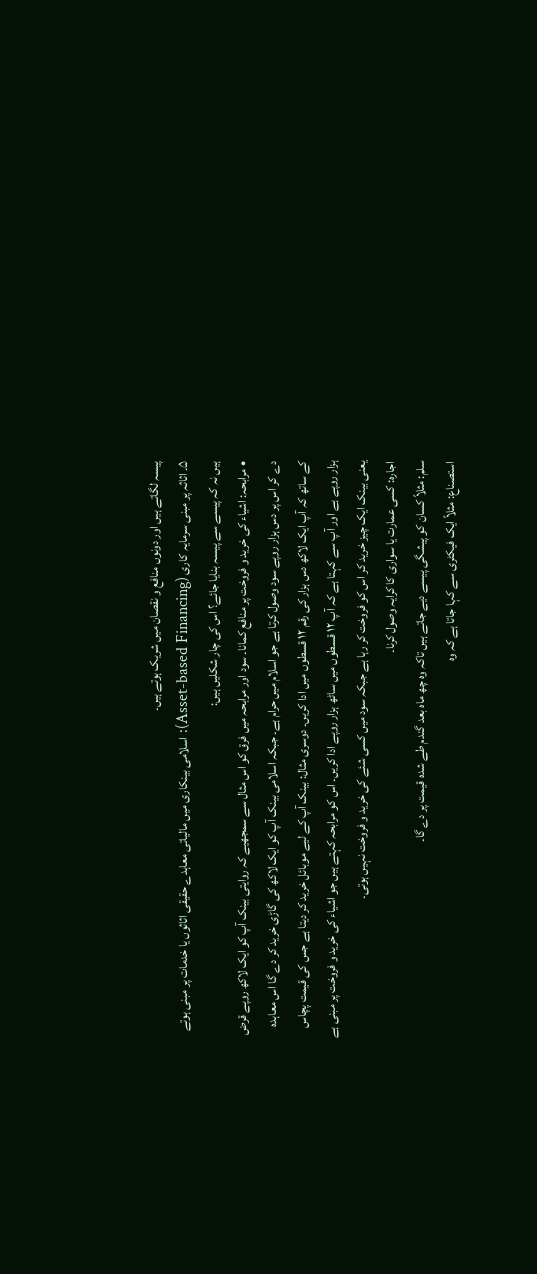پیسہ لگاتے ہیں اور دونوں منافع و نقصان میں شریک ہوتے ہیں۔
۵۔ اثاثہ پر مبنی سرمایہ کاری (Asset-based Financing): اسلامی بینکاری میں مالیاتی معاہدے حقیقی اثاثوں یا خدمات پر مبنی ہوتے ہیں نہ کہ پیسے سے پیسہ بنایا جائے؟ اس کی چار شکلیں ہیں:
• مرابحہ: اشیاء کی خرید و فروخت پر منافع کمانا۔ سود اور مرابحہ میں فرق کو اس مثال سے سمجھیے کہ روایتی بینک آپ کو ایک لاکھ روپے قرض دے کر اس پر دس ہزار روپے سود وصول کرتا ہے جو اسلام میں حرام ہے۔ جبکہ اسلامی بینک آپ کو ایک لاکھ کی گاڑی خرید کر دے گا اس معاہدہ کے ساتھ کہ آپ ایک لاکھ دس ہزار کی رقم ۱۲ قسطوں میں ادا کریں۔ دوسری مثال: بینک آپ کے لیے موبائل خرید کر دیتا ہے جس کی قیمت پچاس ہزار روپے ہے اور آپ سے کہتا ہے کہ آپ ۱۲ قسطوں میں ساٹھ ہزار روپے ادا کریں۔ اس کو مرابحہ کہتے ہیں جو اشیاء کی خرید و فروخت پر مبنی ہے یعنی بینک ایک چیز خرید کر اس کو فروخت کر رہا ہے جبکہ سود میں کسی شئے کی خرید و فروخت نہیں ہوتی۔
اجارہ: کسی عمارت یا سواری کا کرایہ وصول کرنا۔
سلم: مثلاً کسان کو پیشگی پیسے دیے جاتے ہیں تاکہ وہ چھ ماہ بعد گندم طے شدہ قیمت پر دے گا۔
استصناع: مثلاً ایک فیکٹری سے کہا جاتا ہے کہ وہ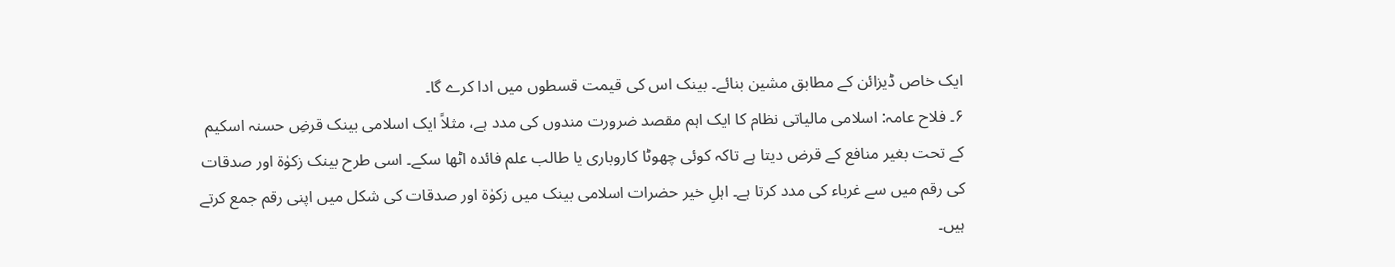ایک خاص ڈیزائن کے مطابق مشین بنائے۔ بینک اس کی قیمت قسطوں میں ادا کرے گا۔
۶۔ فلاح عامہ: اسلامی مالیاتی نظام کا ایک اہم مقصد ضرورت مندوں کی مدد ہے، مثلاً ایک اسلامی بینک قرضِ حسنہ اسکیم کے تحت بغیر منافع کے قرض دیتا ہے تاکہ کوئی چھوٹا کاروباری یا طالب علم فائدہ اٹھا سکے۔ اسی طرح بینک زکوٰۃ اور صدقات کی رقم میں سے غرباء کی مدد کرتا ہے۔ اہلِ خیر حضرات اسلامی بینک میں زکوٰۃ اور صدقات کی شکل میں اپنی رقم جمع کرتے ہیں۔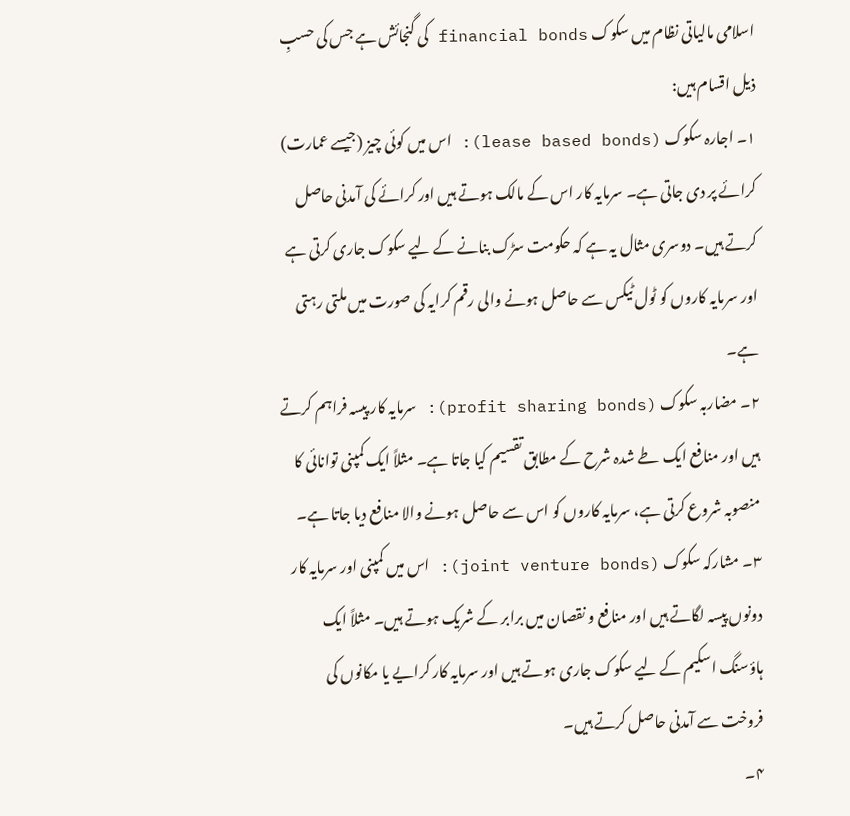اسلامی مالیاتی نظام میں سکوک financial bonds کی گنجائش ہے جس کی حسبِ ذیل اقسام ہیں:
۱۔ اجارہ سکوک (lease based bonds): اس میں کوئی چیز (جیسے عمارت) کرائے پر دی جاتی ہے۔ سرمایہ کار اس کے مالک ہوتے ہیں اور کرائے کی آمدنی حاصل کرتے ہیں۔ دوسری مثال یہ ہے کہ حکومت سڑک بنانے کے لیے سکوک جاری کرتی ہے اور سرمایہ کاروں کو ٹول ٹیکس سے حاصل ہونے والی رقم کرایہ کی صورت میں ملتی رہتی ہے۔
۲۔ مضاربہ سکوک (profit sharing bonds): سرمایہ کار پیسہ فراہم کرتے ہیں اور منافع ایک طے شدہ شرح کے مطابق تقسیم کیا جاتا ہے۔ مثلاً ایک کمپنی توانائی کا منصوبہ شروع کرتی ہے، سرمایہ کاروں کو اس سے حاصل ہونے والا منافع دیا جاتا ہے۔
۳۔ مشارکہ سکوک (joint venture bonds): اس میں کمپنی اور سرمایہ کار دونوں پیسہ لگاتے ہیں اور منافع و نقصان میں برابر کے شریک ہوتے ہیں۔ مثلاً ایک ہاؤسنگ اسکیم کے لیے سکوک جاری ہوتے ہیں اور سرمایہ کار کرایے یا مکانوں کی فروخت سے آمدنی حاصل کرتے ہیں۔
۴۔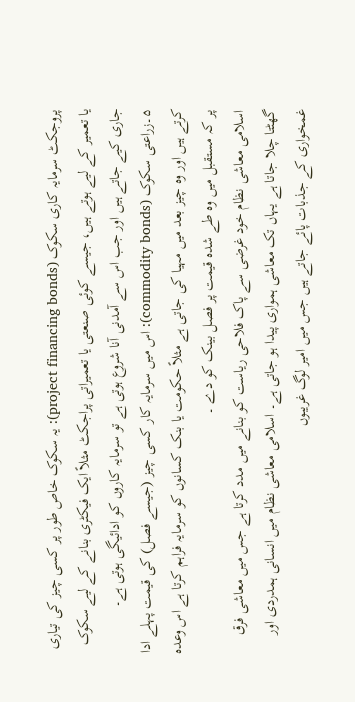پروجکٹ سرمایہ کاری سکوک (project financing bonds): یہ سکوک خاص طور پر کسی چیز کی تیاری یا تعمیر کے لیے ہوتے ہیں، جیسے کوئی صنعتی یا تعمیراتی پراجکٹ مثلاً ایک فیکٹری بنانے کے لیے سکوک جاری کیے جاتے ہیں اور جب اس سے آمدنی آنا شروع ہوتی ہے تو سرمایہ کاروں کو ادائیگی ہوتی ہے۔
۵۔زراعتی سکوک (commodity bonds): اس میں سرمایہ کار کسی چیز (جیسے فصل) کی قیمت پہلے ادا کرتے ہیں اور وہ چیز بعد میں مہیا کی جاتی ہے مثلاً حکومت یا بنک کسانوں کو سرمایہ فراہم کرتا ہے اس وعدہ پر کہ مستقبل میں وہ طے شدہ قیمت پر فصل بینک کو دے ۔
اسلامی معاشی نظام خود غرضی سے پاک فلاحی ریاست کو بنانے میں مدد کرتا ہے جس میں معاشی فرق گھٹتا چلا جاتا ہے یہاں تک معاشی ہمواری پیدا ہو جاتی ہے۔ اسلامی معاشی نظام میں انسانی ہمدردی اور غمخواری کے جذبات پائے جاتے ہیں جس میں امیر لوگ غریبوں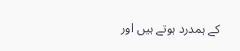کے ہمدرد ہوتے ہیں اور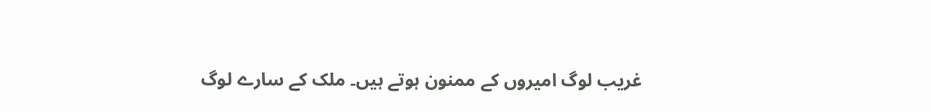غریب لوگ امیروں کے ممنون ہوتے ہیں۔ ملک کے سارے لوگ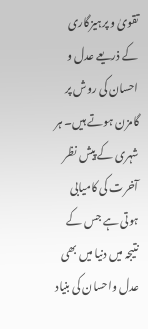تقویٰ و پرہیزگاری کے ذریعے عدل و احسان کی روش پر گامزن ہوتے ہیں۔ ہر شہری کے پیش نظر آخرت کی کامیابی ہوتی ہے جس کے نتیجہ میں دنیا میں بھی عدل واحسان کی بنیاد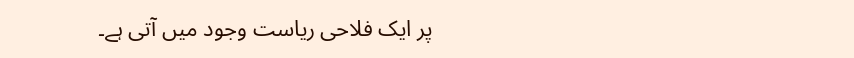پر ایک فلاحی ریاست وجود میں آتی ہے۔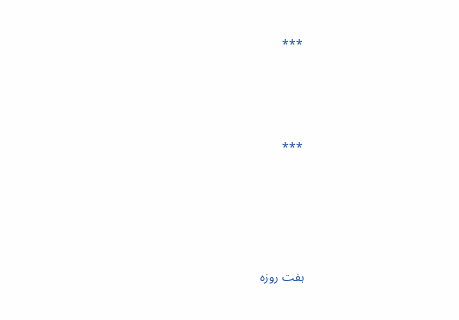***



***




ہفت روزہ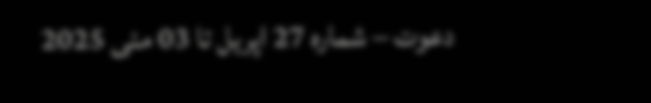دعوت – شمارہ 27 اپریل تا 03 مئی 2025